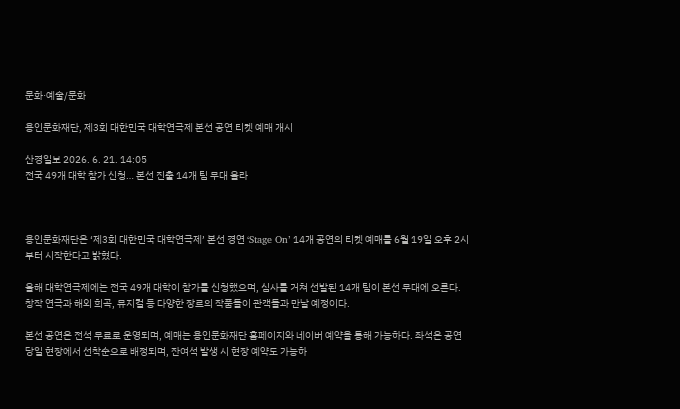문화·예술/문화

용인문화재단, 제3회 대한민국 대학연극제 본선 공연 티켓 예매 개시

산경일보 2026. 6. 21. 14:05
전국 49개 대학 참가 신청… 본선 진출 14개 팀 무대 올라



용인문화재단은 ‘제3회 대한민국 대학연극제’ 본선 경연 ‘Stage On’ 14개 공연의 티켓 예매를 6월 19일 오후 2시부터 시작한다고 밝혔다.

올해 대학연극제에는 전국 49개 대학이 참가를 신청했으며, 심사를 거쳐 선발된 14개 팀이 본선 무대에 오른다. 창작 연극과 해외 희곡, 뮤지컬 등 다양한 장르의 작품들이 관객들과 만날 예정이다.

본선 공연은 전석 무료로 운영되며, 예매는 용인문화재단 홈페이지와 네이버 예약을 통해 가능하다. 좌석은 공연 당일 현장에서 선착순으로 배정되며, 잔여석 발생 시 현장 예약도 가능하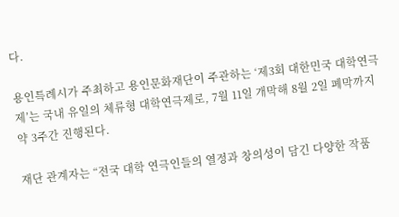다.

용인특례시가 주최하고 용인문화재단이 주관하는 ‘제3회 대한민국 대학연극제’는 국내 유일의 체류형 대학연극제로, 7월 11일 개막해 8월 2일 폐막까지 약 3주간 진행된다.

재단 관계자는 “전국 대학 연극인들의 열정과 창의성이 담긴 다양한 작품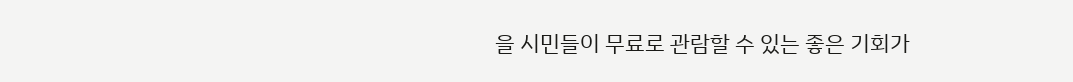을 시민들이 무료로 관람할 수 있는 좋은 기회가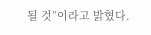될 것”이라고 밝혔다.